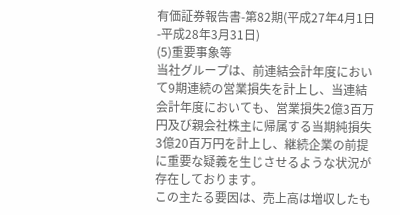有価証券報告書-第82期(平成27年4月1日-平成28年3月31日)
(5)重要事象等
当社グループは、前連結会計年度において9期連続の営業損失を計上し、当連結会計年度においても、営業損失2億3百万円及び親会社株主に帰属する当期純損失3億20百万円を計上し、継続企業の前提に重要な疑義を生じさせるような状況が存在しております。
この主たる要因は、売上高は増収したも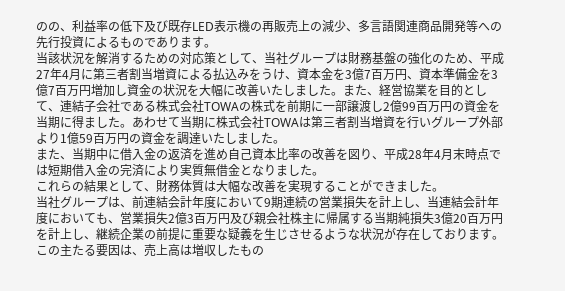のの、利益率の低下及び既存LED表示機の再販売上の減少、多言語関連商品開発等への先行投資によるものであります。
当該状況を解消するための対応策として、当社グループは財務基盤の強化のため、平成27年4月に第三者割当増資による払込みをうけ、資本金を3億7百万円、資本準備金を3億7百万円増加し資金の状況を大幅に改善いたしました。また、経営協業を目的として、連結子会社である株式会社TOWAの株式を前期に一部譲渡し2億99百万円の資金を当期に得ました。あわせて当期に株式会社TOWAは第三者割当増資を行いグループ外部より1億59百万円の資金を調達いたしました。
また、当期中に借入金の返済を進め自己資本比率の改善を図り、平成28年4月末時点では短期借入金の完済により実質無借金となりました。
これらの結果として、財務体質は大幅な改善を実現することができました。
当社グループは、前連結会計年度において9期連続の営業損失を計上し、当連結会計年度においても、営業損失2億3百万円及び親会社株主に帰属する当期純損失3億20百万円を計上し、継続企業の前提に重要な疑義を生じさせるような状況が存在しております。
この主たる要因は、売上高は増収したもの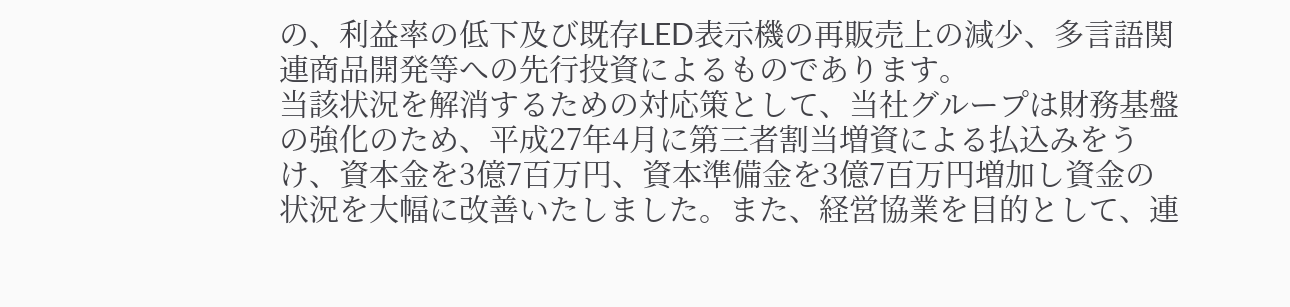の、利益率の低下及び既存LED表示機の再販売上の減少、多言語関連商品開発等への先行投資によるものであります。
当該状況を解消するための対応策として、当社グループは財務基盤の強化のため、平成27年4月に第三者割当増資による払込みをうけ、資本金を3億7百万円、資本準備金を3億7百万円増加し資金の状況を大幅に改善いたしました。また、経営協業を目的として、連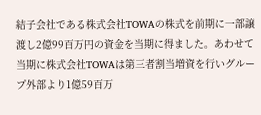結子会社である株式会社TOWAの株式を前期に一部譲渡し2億99百万円の資金を当期に得ました。あわせて当期に株式会社TOWAは第三者割当増資を行いグループ外部より1億59百万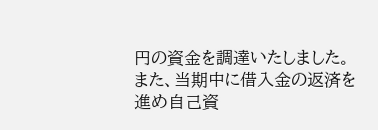円の資金を調達いたしました。
また、当期中に借入金の返済を進め自己資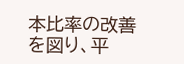本比率の改善を図り、平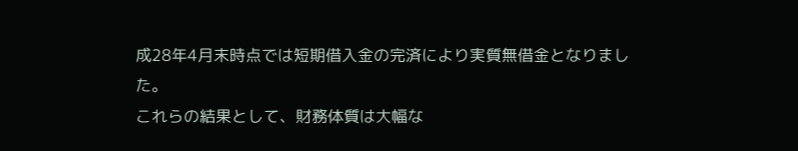成28年4月末時点では短期借入金の完済により実質無借金となりました。
これらの結果として、財務体質は大幅な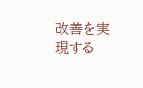改善を実現する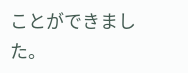ことができました。